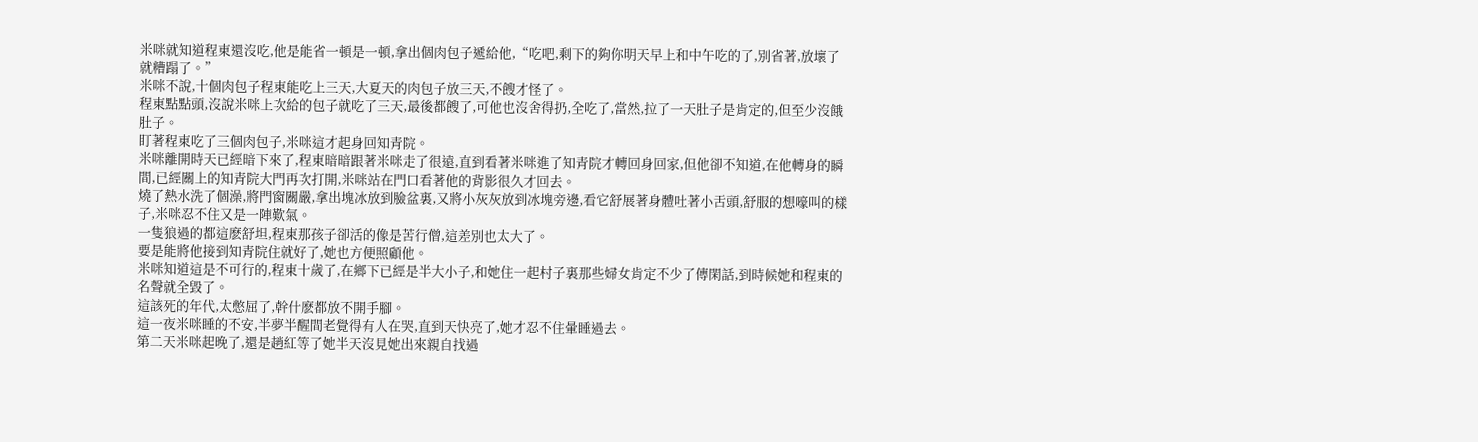米咪就知道程東還沒吃,他是能省一頓是一頓,拿出個肉包子遞給他,“吃吧,剩下的夠你明天早上和中午吃的了,別省著,放壞了就糟蹋了。”
米咪不說,十個肉包子程東能吃上三天,大夏天的肉包子放三天,不餿才怪了。
程東點點頭,沒說米咪上次給的包子就吃了三天,最後都餿了,可他也沒舍得扔,全吃了,當然,拉了一天肚子是肯定的,但至少沒餓肚子。
盯著程東吃了三個肉包子,米咪這才起身回知青院。
米咪離開時天已經暗下來了,程東暗暗跟著米咪走了很遠,直到看著米咪進了知青院才轉回身回家,但他卻不知道,在他轉身的瞬間,已經關上的知青院大門再次打開,米咪站在門口看著他的背影很久才回去。
燒了熱水洗了個澡,將門窗關嚴,拿出塊冰放到臉盆裏,又將小灰灰放到冰塊旁邊,看它舒展著身體吐著小舌頭,舒服的想嚎叫的樣子,米咪忍不住又是一陣歎氣。
一隻狼過的都這麽舒坦,程東那孩子卻活的像是苦行僧,這差別也太大了。
要是能將他接到知青院住就好了,她也方便照顧他。
米咪知道這是不可行的,程東十歲了,在鄉下已經是半大小子,和她住一起村子裏那些婦女肯定不少了傳閑話,到時候她和程東的名聲就全毀了。
這該死的年代,太憋屈了,幹什麽都放不開手腳。
這一夜米咪睡的不安,半夢半醒間老覺得有人在哭,直到天快亮了,她才忍不住暈睡過去。
第二天米咪起晚了,還是趙紅等了她半天沒見她出來親自找過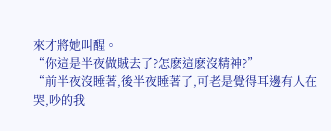來才將她叫醒。
“你這是半夜做賊去了?怎麽這麽沒精神?”
“前半夜沒睡著,後半夜睡著了,可老是覺得耳邊有人在哭,吵的我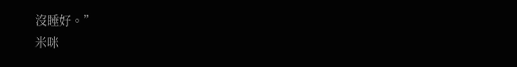沒睡好。”
米咪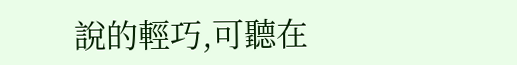說的輕巧,可聽在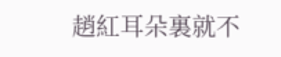趙紅耳朵裏就不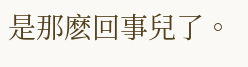是那麽回事兒了。